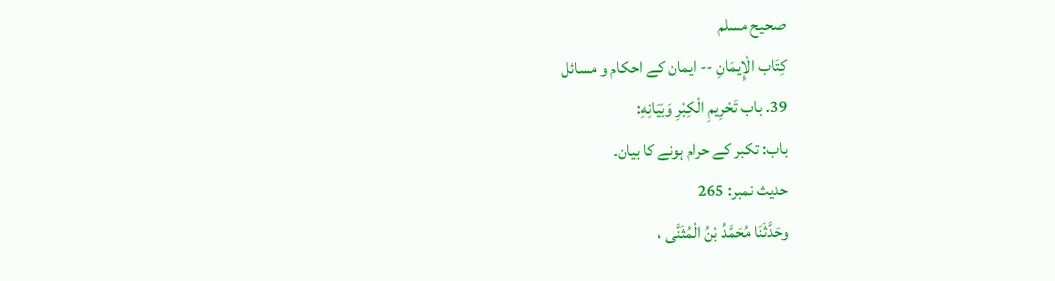صحيح مسلم
كِتَاب الْإِيمَانِ -- ایمان کے احکام و مسائل
39. باب تَحْرِيمِ الْكِبْرِ وَبَيَانِهِ:
باب: تکبر کے حرام ہونے کا بیان۔
حدیث نمبر: 265
وحَدَّثَنَا مُحَمَّدُ بْنُ الْمُثَنَّى ،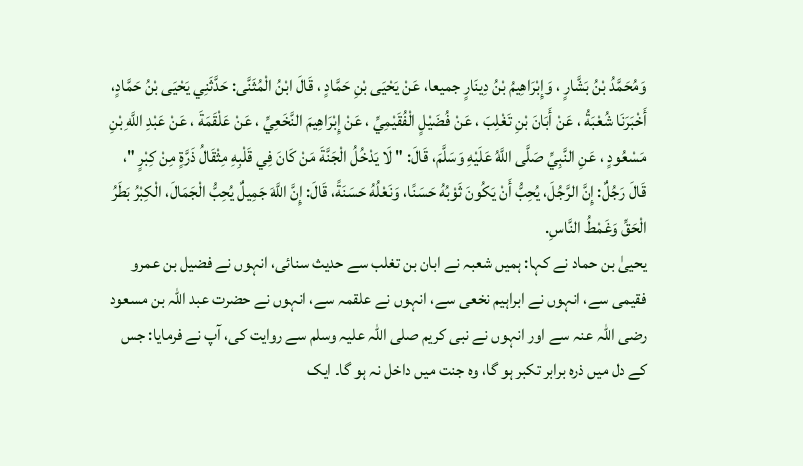وَمُحَمَّدُ بْنُ بَشَّارٍ ، وَإِبْرَاهِيمُ بْنُ دِينَارٍ جميعا، عَنْ يَحْيَى بْنِ حَمَّادٍ ، قَالَ ابْنُ الْمُثَنَّى: حَدَّثَنِي يَحْيَى بْنُ حَمَّادٍ، أَخْبَرَنَا شُعْبَةُ ، عَنْ أَبَانَ بْنِ تَغْلِبَ ، عَنْ فُضَيْلٍ الْفُقَيْمِيِّ ، عَنْ إِبْرَاهِيمَ النَّخَعِيِّ ، عَنْ عَلْقَمَةَ ، عَنْ عَبْدِ اللَّهِ بْنِ مَسْعُودٍ ، عَنِ النَّبِيِّ صَلَّى اللَّهُ عَلَيْهِ وَسَلَّمَ، قَالَ: " لَا يَدْخُلُ الْجَنَّةَ مَنْ كَانَ فِي قَلْبِهِ مِثْقَالُ ذَرَّةٍ مِنْ كِبْرٍ "، قَالَ رَجُلٌ: إِنَّ الرَّجُلَ، يُحِبُّ أَنْ يَكُونَ ثَوْبُهُ حَسَنًا، وَنَعْلُهُ حَسَنَةً، قَالَ: إِنَّ اللَّهَ جَمِيلٌ يُحِبُّ الْجَمَالَ، الْكِبْرُ بَطَرُ الْحَقِّ وَغَمْطُ النَّاسِ.
یحییٰ بن حماد نے کہا: ہمیں شعبہ نے ابان بن تغلب سے حدیث سنائی، انہوں نے فضیل بن عمرو فقیمی سے، انہوں نے ابراہیم نخعی سے، انہوں نے علقمہ سے، انہوں نے حضرت عبد اللہ بن مسعود رضی اللہ عنہ سے اور انہوں نے نبی کریم صلی اللہ علیہ وسلم سے روایت کی، آپ نے فرمایا: جس کے دل میں ذرہ برابر تکبر ہو گا، وہ جنت میں داخل نہ ہو گا۔ ایک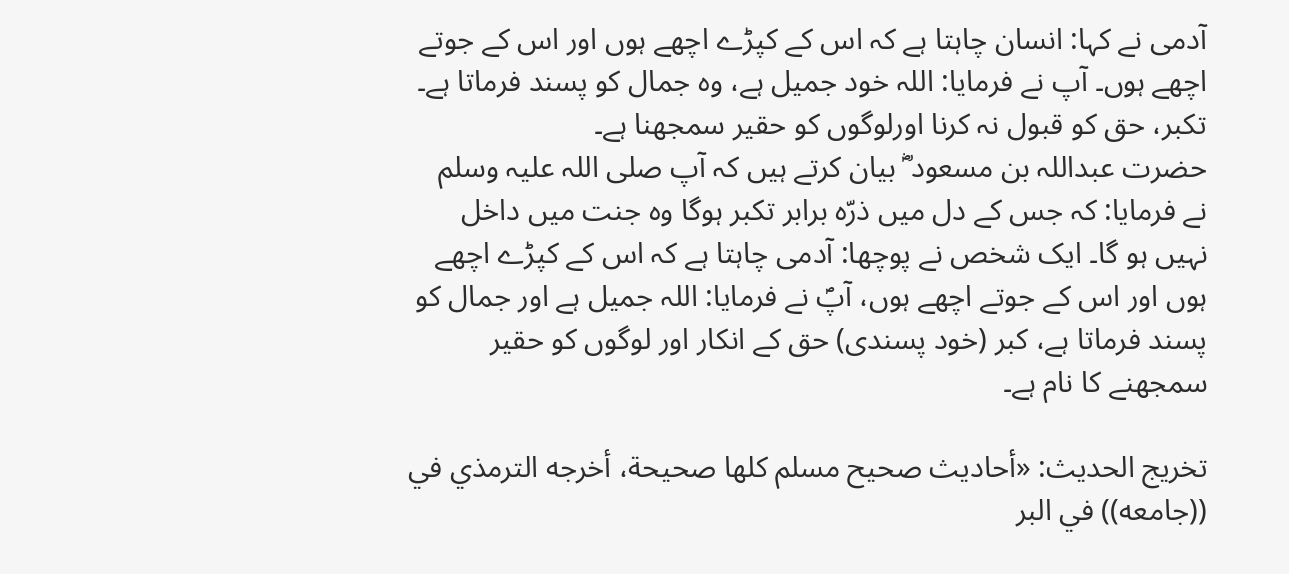آدمی نے کہا: انسان چاہتا ہے کہ اس کے کپڑے اچھے ہوں اور اس کے جوتے اچھے ہوں۔ آپ نے فرمایا: اللہ خود جمیل ہے، وہ جمال کو پسند فرماتا ہے۔ تکبر، حق کو قبول نہ کرنا اورلوگوں کو حقیر سمجھنا ہے۔
حضرت عبداللہ بن مسعود ؓ بیان کرتے ہیں کہ آپ صلی اللہ علیہ وسلم نے فرمایا: کہ جس کے دل میں ذرّہ برابر تکبر ہوگا وہ جنت میں داخل نہیں ہو گا۔ ایک شخص نے پوچھا: آدمی چاہتا ہے کہ اس کے کپڑے اچھے ہوں اور اس کے جوتے اچھے ہوں، آپؐ نے فرمایا: اللہ جمیل ہے اور جمال کو پسند فرماتا ہے، کبر (خود پسندی) حق کے انکار اور لوگوں کو حقیر سمجھنے کا نام ہے۔

تخریج الحدیث: «أحاديث صحيح مسلم كلها صحيحة، أخرجه الترمذي في ((جامعه)) في البر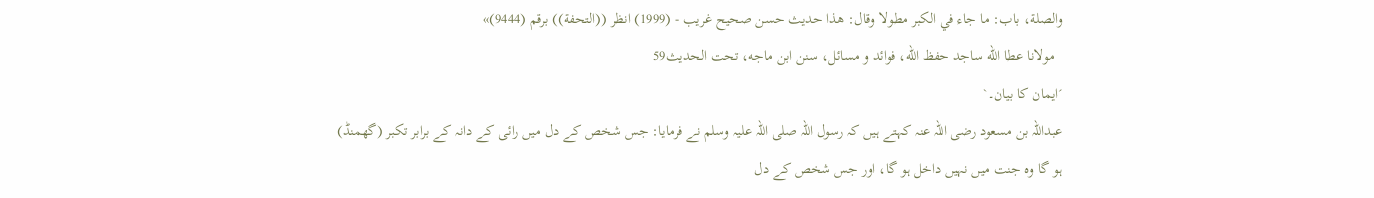والصلة، باب: ما جاء في الكبر مطولا وقال: هذا حديث حسن صحيح غريب - (1999) انظر ((التحفة)) برقم (9444)»
  مولانا عطا الله ساجد حفظ الله، فوائد و مسائل، سنن ابن ماجه، تحت الحديث59
´ایمان کا بیان۔`
عبداللہ بن مسعود رضی اللہ عنہ کہتے ہیں کہ رسول اللہ صلی اللہ علیہ وسلم نے فرمایا: جس شخص کے دل میں رائی کے دانہ کے برابر تکبر (گھمنڈ) ہو گا وہ جنت میں نہیں داخل ہو گا، اور جس شخص کے دل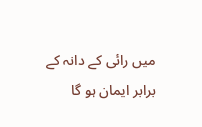میں رائی کے دانہ کے برابر ایمان ہو گا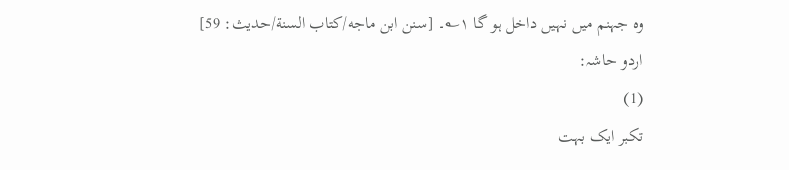وہ جہنم میں نہیں داخل ہو گا ۱؎۔ [سنن ابن ماجه/كتاب السنة/حدیث: 59]
اردو حاشہ:
(1)
تکبر ایک بہت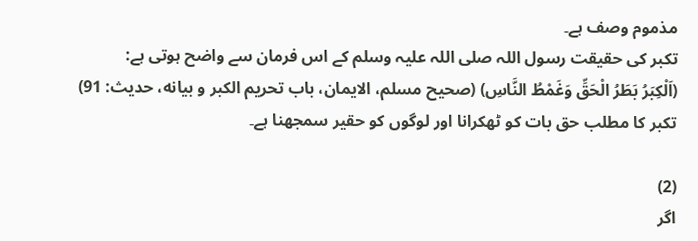مذموم وصف ہے۔
تکبر کی حقیقت رسول اللہ صلی اللہ علیہ وسلم کے اس فرمان سے واضح ہوتی ہے:
(اَلْكِبَرُ بَطَرُ الْحَقِّ وَغَمْطُ النَّاسِ) (صحيح مسلم، الايمان، باب تحريم الكبر و بيانه، حديث: 91)
تکبر کا مطلب حق بات کو ٹھکرانا اور لوگوں کو حقیر سمجھنا ہے۔

(2)
اگر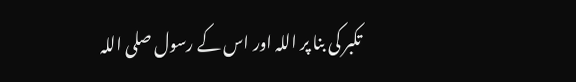تکبر کی بنا پر اللہ اور اس کے رسول صلی اللہ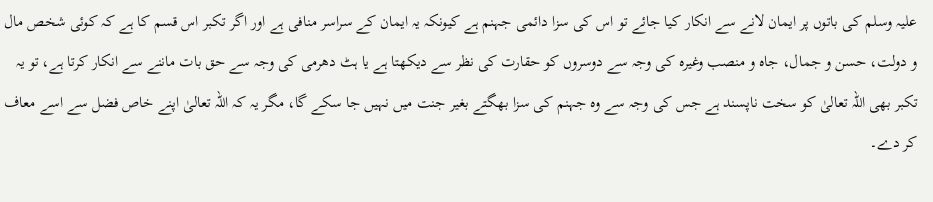علیہ وسلم کی باتوں پر ایمان لانے سے انکار کیا جائے تو اس کی سزا دائمی جہنم ہے کیونکہ یہ ایمان کے سراسر منافی ہے اور اگر تکبر اس قسم کا ہے کہ کوئی شخص مال و دولت، حسن و جمال، جاہ و منصب وغیرہ کی وجہ سے دوسروں کو حقارت کی نظر سے دیکھتا ہے یا ہٹ دھرمی کی وجہ سے حق بات ماننے سے انکار کرتا ہے، تو یہ تکبر بھی اللہ تعالیٰ کو سخت ناپسند ہے جس کی وجہ سے وہ جہنم کی سزا بھگتے بغیر جنت میں نہیں جا سکے گا، مگر یہ کہ اللہ تعالیٰ اپنے خاص فضل سے اسے معاف کر دے۔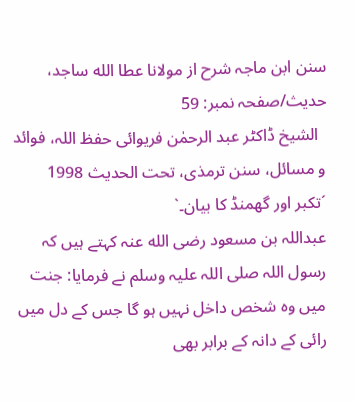سنن ابن ماجہ شرح از مولانا عطا الله ساجد، حدیث/صفحہ نمبر: 59
  الشیخ ڈاکٹر عبد الرحمٰن فریوائی حفظ اللہ، فوائد و مسائل، سنن ترمذی، تحت الحديث 1998
´تکبر اور گھمنڈ کا بیان۔`
عبداللہ بن مسعود رضی الله عنہ کہتے ہیں کہ رسول اللہ صلی اللہ علیہ وسلم نے فرمایا: جنت میں وہ شخص داخل نہیں ہو گا جس کے دل میں رائی کے دانہ کے برابر بھی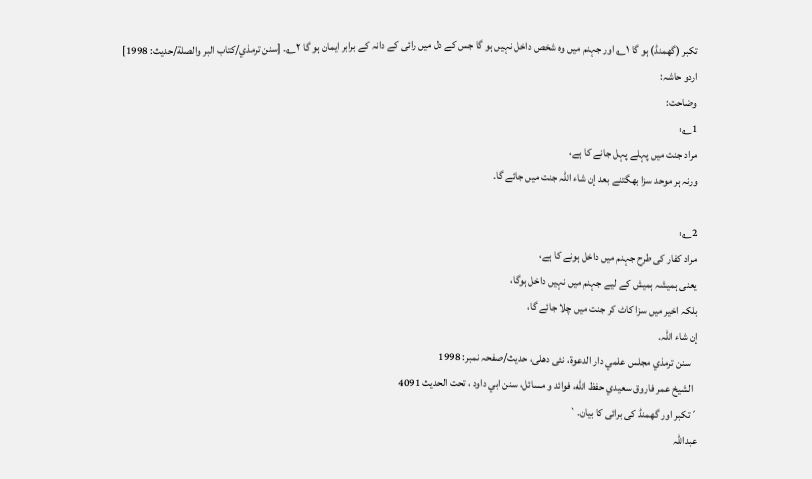تکبر (گھمنڈ) ہو گا ۱؎ اور جہنم میں وہ شخص داخل نہیں ہو گا جس کے دل میں رائی کے دانہ کے برابر ایمان ہو گا ۲؎۔ [سنن ترمذي/كتاب البر والصلة/حدیث: 1998]
اردو حاشہ:
وضاحت:
1؎:
مراد جنت میں پہلے پہل جانے کا ہے،
ورنہ ہر موحد سزا بھگتنے بعد إن شاء اللہ جنت میں جائے گا۔

2؎:
مراد کفار کی طرح جہنم میں داخل ہونے کا ہے،
یعنی ہمیشہ ہمیش کے لیے جہنم میں نہیں داخل ہوگا،
بلکہ اخیر میں سزا کاٹ کر جنت میں چلا جائے گا،
إن شاء اللہ۔
   سنن ترمذي مجلس علمي دار الدعوة، نئى دهلى، حدیث/صفحہ نمبر: 1998
  الشيخ عمر فاروق سعيدي حفظ الله، فوائد و مسائل، سنن ابي داود ، تحت الحديث 4091
´تکبر اور گھمنڈ کی برائی کا بیان۔`
عبداللہ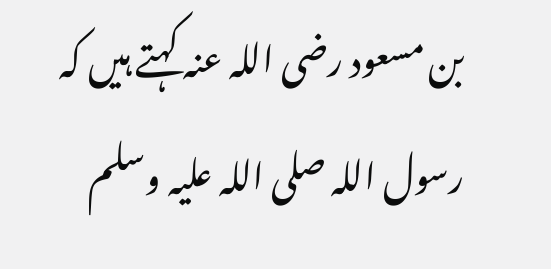بن مسعود رضی اللہ عنہ کہتے ہیں کہ رسول اللہ صلی اللہ علیہ وسلم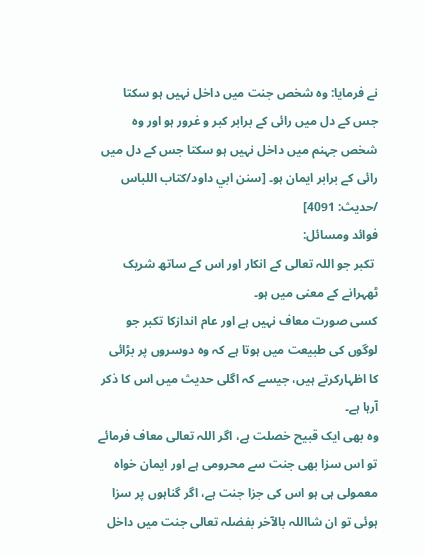نے فرمایا: وہ شخص جنت میں داخل نہیں ہو سکتا جس کے دل میں رائی کے برابر کبر و غرور ہو اور وہ شخص جہنم میں داخل نہیں ہو سکتا جس کے دل میں رائی کے برابر ایمان ہو۔ [سنن ابي داود/كتاب اللباس /حدیث: 4091]
فوائد ومسائل:
 تکبر جو اللہ تعالی کے انکار اور اس کے ساتھ شریک ٹھہرانے کے معنی میں ہو۔
کسی صورت معاف نہیں ہے اور عام اندازکا تکبر جو لوگوں کی طبیعت میں ہوتا ہے کہ وہ دوسروں پر بڑائی کا اظہارکرتے ہیں، جیسے کہ اگلی حدیث میں اس کا ذکر آرہا ہے۔
وہ بھی ایک قبیح خصلت ہے، اگر اللہ تعالی معاف فرمائے تو اس سزا بھی جنت سے محرومی ہے اور ایمان خواہ معمولی ہی ہو اس کی جزا جنت ہے، اگر گناہوں پر سزا ہوئی تو ان شااللہ بالآخر بفضلہ تعالی جنت میں داخل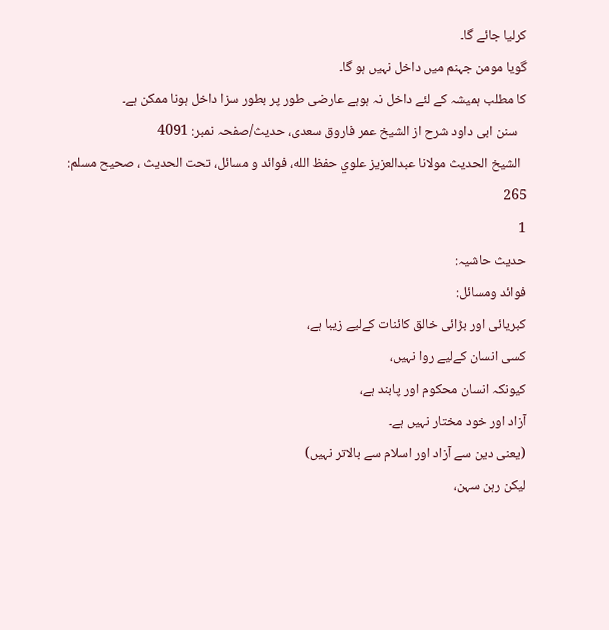کرلیا جائے گا۔
گویا مومن جہنم میں داخل نہیں ہو گا۔
کا مطلب ہمیشہ کے لئے داخل نہ ہوہے عارضی طور پر بطور سزا داخل ہونا ممکن ہے۔
   سنن ابی داود شرح از الشیخ عمر فاروق سعدی، حدیث/صفحہ نمبر: 4091
  الشيخ الحديث مولانا عبدالعزيز علوي حفظ الله، فوائد و مسائل، تحت الحديث ، صحيح مسلم: 265
1
حدیث حاشیہ:
فوائد ومسائل:
کبریائی اور بڑائی خالق کائنات کےلیے زیبا ہے،
کسی انسان کےلیے روا نہیں،
کیونکہ انسان محکوم اور پابند ہے،
آزاد اور خود مختار نہیں ہے۔
(یعنی دین سے آزاد اور اسلام سے بالاتر نہیں)
لیکن رہن سہن،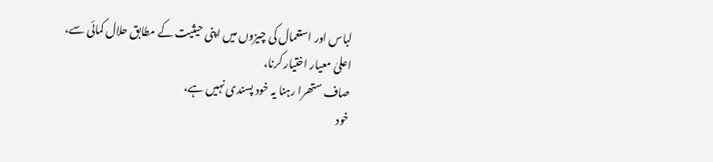لباس اور استعمال کی چیزوں میں اپنی حیثیت کے مطابق حلال کمائی سے،
اعلیٰ معیار اختیار کرنا،
صاف ستھرا رہنا یہ خود پسندی نہیں ہے،
خود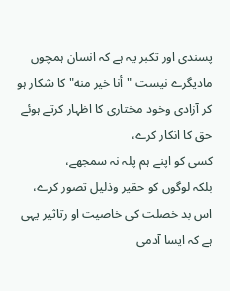پسندی اور تکبر یہ ہے کہ انسان ہمچوں مادیگرے نیست "أنا خیر منه" کا شکار ہو کر آزادی وخود مختاری کا اظہار کرتے ہوئے حق کا انکار کرے،
کسی کو اپنے ہم پلہ نہ سمجھے،
بلکہ لوگوں کو حقیر وذلیل تصور کرے،
اس بد خصلت کی خاصیت او رتاثیر یہی ہے کہ ایسا آدمی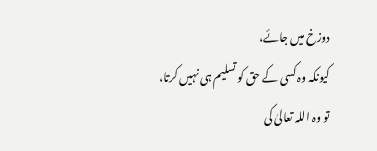دوزخ میں جائے،
کیونکہ وہ کسی کے حق کو تسلیم ہی نہیں کرتا،
تو وہ اللہ تعالیٰ کی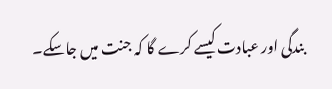بندگی اور عبادت کیسے کرے گا کہ جنت میں جاسکے۔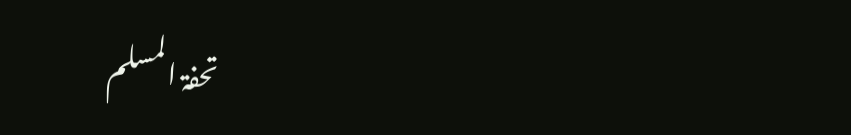تحفۃ المسلم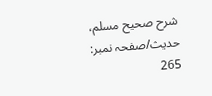شرح صحیح مسلم، حدیث/صفحہ نمبر: 265